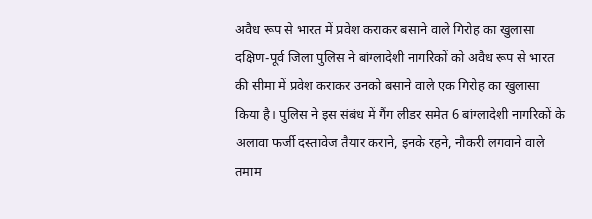अवैध रूप से भारत में प्रवेश कराकर बसाने वाले गिरोह का खुलासा
दक्षिण-पूर्व जिला पुलिस ने बांग्लादेशी नागरिकों को अवैध रूप से भारत की सीमा में प्रवेश कराकर उनको बसाने वाले एक गिरोह का खुलासा किया है। पुलिस ने इस संबंध में गैंग लीडर समेत 6 बांग्लादेशी नागरिकों के अलावा फर्जी दस्तावेज तैयार कराने, इनके रहने, नौकरी लगवाने वाले तमाम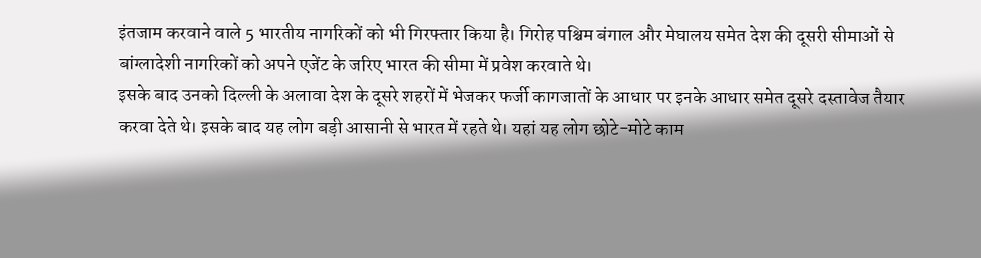इंतजाम करवाने वाले 5 भारतीय नागरिकों को भी गिरफ्तार किया है। गिरोह पश्चिम बंगाल और मेघालय समेत देश की दूसरी सीमाओं से बांग्लादेशी नागरिकों को अपने एजेंट के जरिए भारत की सीमा में प्रवेश करवाते थे।
इसके बाद उनको दिल्ली के अलावा देश के दूसरे शहरों में भेजकर फर्जी कागजातों के आधार पर इनके आधार समेत दूसरे दस्तावेज तैयार करवा देते थे। इसके बाद यह लोग बड़ी आसानी से भारत में रहते थे। यहां यह लोग छोटे-मोटे काम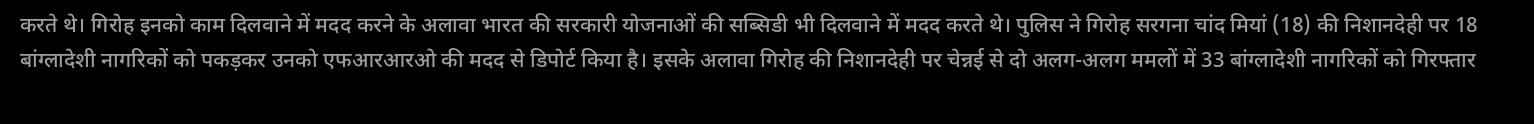करते थे। गिरोह इनको काम दिलवाने में मदद करने के अलावा भारत की सरकारी योजनाओं की सब्सिडी भी दिलवाने में मदद करते थे। पुलिस ने गिरोह सरगना चांद मियां (18) की निशानदेही पर 18 बांग्लादेशी नागरिकों को पकड़कर उनको एफआरआरओ की मदद से डिपोर्ट किया है। इसके अलावा गिरोह की निशानदेही पर चेन्नई से दो अलग-अलग ममलों में 33 बांग्लादेशी नागरिकों को गिरफ्तार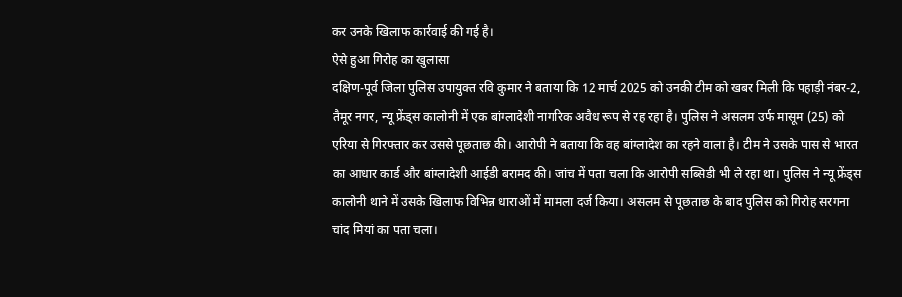कर उनके खिलाफ कार्रवाई की गई है।
ऐसे हुआ गिरोह का खुलासा
दक्षिण-पूर्व जिला पुलिस उपायुक्त रवि कुमार ने बताया कि 12 मार्च 2025 को उनकी टीम को खबर मिली कि पहाड़ी नंबर-2, तैमूर नगर, न्यू फ्रेंड्स कालोनी में एक बांग्लादेशी नागरिक अवैध रूप से रह रहा है। पुलिस ने असलम उर्फ मासूम (25) को एरिया से गिरफ्तार कर उससे पूछताछ की। आरोपी ने बताया कि वह बांग्लादेश का रहने वाला है। टीम ने उसके पास से भारत का आधार कार्ड और बांग्लादेशी आईडी बरामद की। जांच में पता चला कि आरोपी सब्सिडी भी ले रहा था। पुलिस ने न्यू फ्रेंड्स कालोनी थाने में उसके खिलाफ विभिन्न धाराओं में मामला दर्ज किया। असलम से पूछताछ के बाद पुलिस को गिरोह सरगना चांद मियां का पता चला।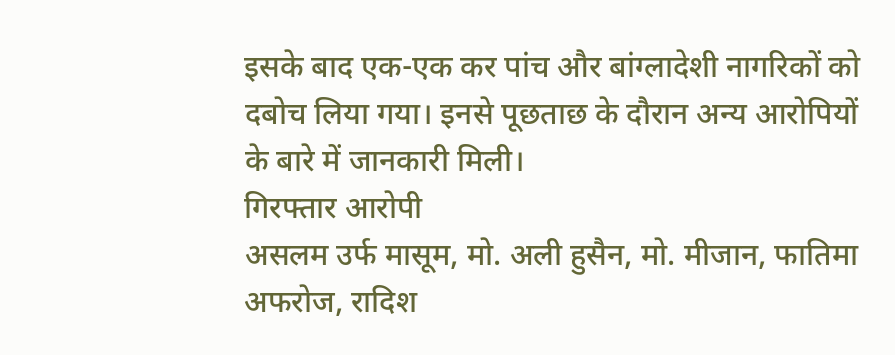इसके बाद एक-एक कर पांच और बांग्लादेशी नागरिकों को दबोच लिया गया। इनसे पूछताछ के दौरान अन्य आरोपियों के बारे में जानकारी मिली।
गिरफ्तार आरोपी
असलम उर्फ मासूम, मो. अली हुसैन, मो. मीजान, फातिमा अफरोज, रादिश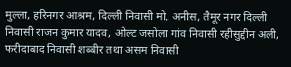मुल्ला, हरिनगर आश्रम, दिल्ली निवासी मो. अनीस, तैमूर नगर दिल्ली निवासी राजन कुमार यादव, ओल्ट जसोला गांव निवासी रहीसुद्दीन अली, फरीदाबाद निवासी शब्बीर तथा असम निवासी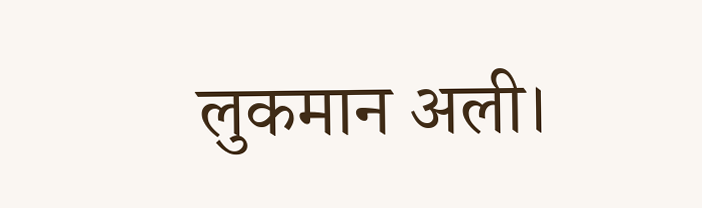लुकमान अली।